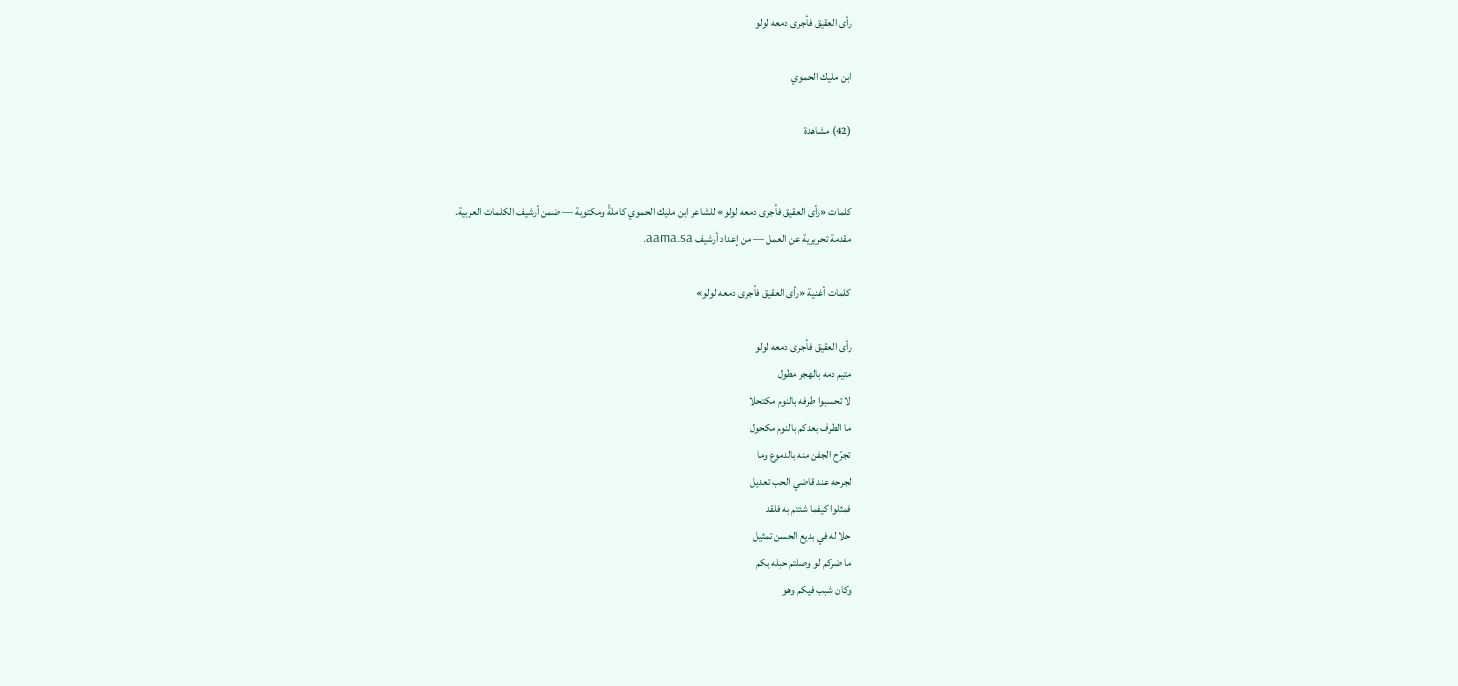رأى العقيق فأجرى دمعه لولو

ابن مليك الحموي

(42) مشاهدة


كلمات «رأى العقيق فأجرى دمعه لولو» للشاعر ابن مليك الحموي كاملةً ومكتوبة — ضمن أرشيف الكلمات العربية.
مقدمة تحريرية عن العمل — من إعداد أرشيف aama.sa.

كلمات أغنية «رأى العقيق فأجرى دمعه لولو»

رأى العقيق فأجرى دمعه لولو
متيم دمه بالهجر مطول
لا تحسبوا طرفه بالنوم مكتحلا
ما الطرف بعدكم بالنوم مكحول
تجرّح الجفن منه بالدموع وما
لجرحه عند قاضي الحب تعديل
فمثلوا كيفما شئتم به فلقد
حلا له في بديع الحسن تمثيل
ما ضركم لو وصلتم حبله بكم
وكان شبب فيكم وهو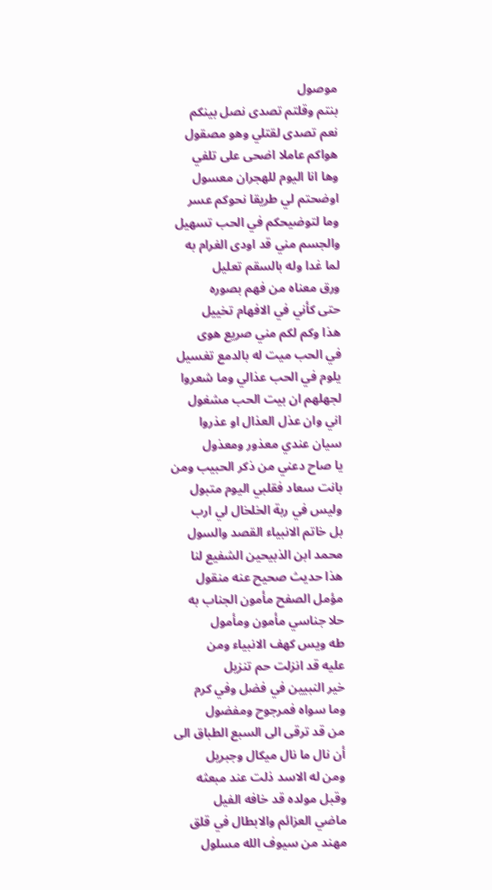موصول
بنتم وقلتم تصدى نصل بينكم
نعم تصدى لقتلي وهو مصقول
هواكم عاملا اضحى على تلفي
وها انا اليوم للهجران معسول
اوضحتم لي طريقا نحوكم عسر
وما لتوضيحكم في الحب تسهيل
والجسم مني قد اودى الغرام به
لما غدا وله بالسقم تعليل
ورق معناه من فهم بصوره
حتى كأني في الافهام تخييل
هذا وكم لكم مني صريع هوى
في الحب ميت له بالدمع تغسيل
يلوم في الحب عذالي وما شعروا
لجهلهم ان بيت الحب مشغول
اني وان عذل العذال او عذروا
سيان عندي معذور ومعذول
يا صاح دعني من ذكر الحبيب ومن
بانت سعاد فقلبي اليوم متبول
وليس في ربة الخلخال لي ارب
بل خاتم الانبياء القصد والسول
محمد ابن الذبيحين الشفيع لنا
هذا حديث صحيح عنه منقول
مؤمل الصفح مأمون الجناب به
حلا جناسي مأمون ومأمول
طه ويس كهف الانبياء ومن
عليه قد انزلت حم تنزيل
خير النبيين في فضل وفي كرم
وما سواه فمرجوح ومفضول
من قد ترقى الى السبع الطباق الى
أن نال ما نال ميكال وجبريل
ومن له الاسد ذلت عند مبعثه
وقبل مولده قد خافه الفيل
ماضي العزائم والابطال في قلق
مهند من سيوف الله مسلول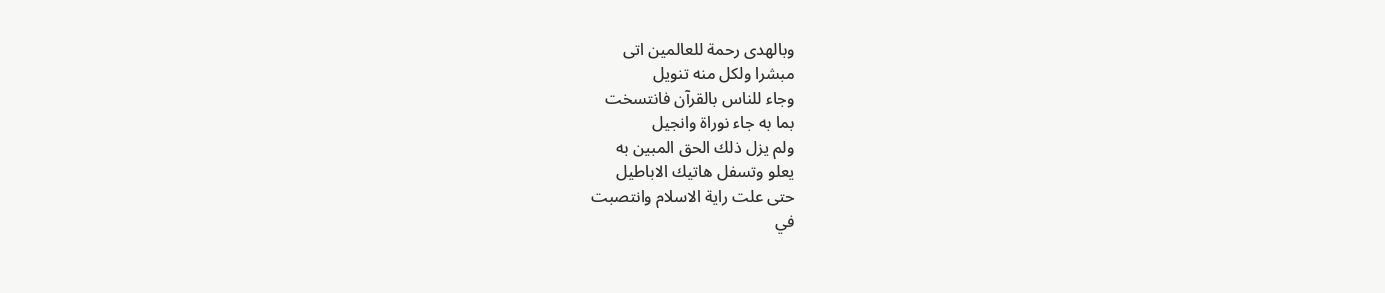وبالهدى رحمة للعالمين اتى
مبشرا ولكل منه تنويل
وجاء للناس بالقرآن فانتسخت
بما به جاء نوراة وانجيل
ولم يزل ذلك الحق المبين به
يعلو وتسفل هاتيك الاباطيل
حتى علت راية الاسلام وانتصبت
في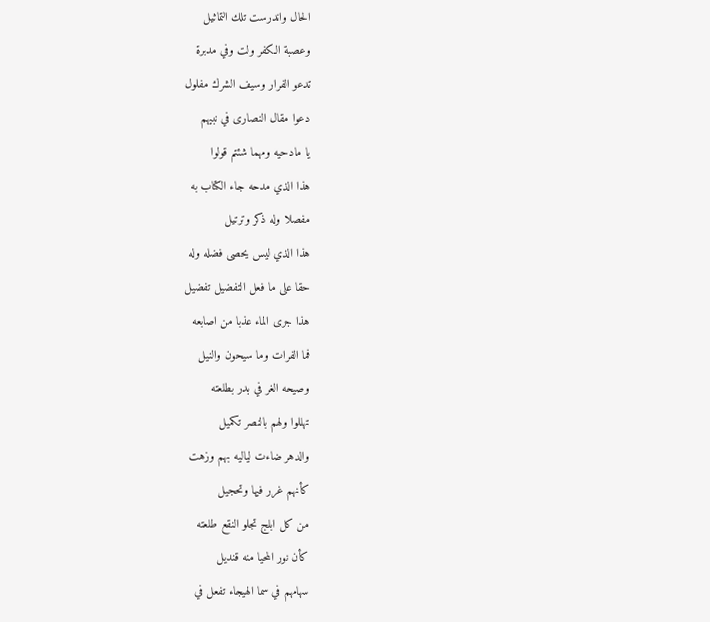الحال واندرست تلك التماثيل
وعصبة الكفر ولت وفي مدبرة
تدعو الفرار وسيف الشرك مفلول
دعوا مقال النصارى في نبيهم
يا مادحيه ومهما شئتم قولوا
هذا الذي مدحه جاء الكتاب به
مفصلا وله ذكر وترتيل
هذا الذي ليس يحصى فضله وله
حقا على ما فعل التفضيل تفضيل
هذا جرى الماء عذبا من اصابعه
فما الفرات وما سيحون والنيل
وصيحه الغر في بدر بطلعته
تهللوا ولهم بالنصر تكميل
والدهر ضاءت لياليه بهم وزهت
كأنهم غرر فيها وتحجيل
من كل ابلج تجلو النقع طلعته
كأن نور المحيا منه قنديل
سهامهم في سما الهيجاء تفعل في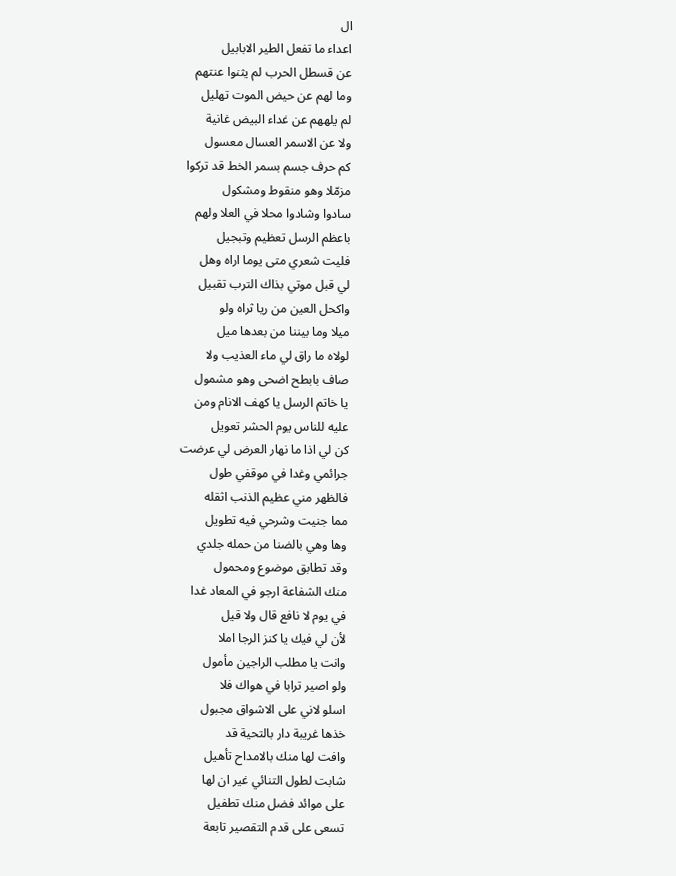ال
اعداء ما تفعل الطير الابابيل
عن قسطل الحرب لم يثنوا عنتهم
وما لهم عن حيض الموت تهليل
لم يلههم عن غداء البيض غانية
ولا عن الاسمر العسال معسول
كم حرف جسم بسمر الخط قد تركوا
مزمّلا وهو منقوط ومشكول
سادوا وشادوا محلا في العلا ولهم
باعظم الرسل تعظيم وتبجيل
فليت شعري متى يوما اراه وهل
لي قبل موتي بذاك الترب تقبيل
واكحل العين من ريا ثراه ولو
ميلا وما بيننا من بعدها ميل
لولاه ما راق لي ماء العذيب ولا
صاف بابطح اضحى وهو مشمول
يا خاتم الرسل يا كهف الانام ومن
عليه للناس يوم الحشر تعويل
كن لي اذا ما نهار العرض لي عرضت
جرائمي وغدا في موقفي طول
فالظهر مني عظيم الذنب اثقله
مما جنيت وشرحي فيه تطويل
وها وهي بالضنا من حمله جلدي
وقد تطابق موضوع ومحمول
منك الشفاعة ارجو في المعاد غدا
في يوم لا نافع قال ولا قيل
لأن لي فيك يا كنز الرجا املا
وانت يا مطلب الراجين مأمول
ولو اصير ترابا في هواك فلا
اسلو لاني على الاشواق مجبول
خذها غريبة دار بالتحية قد
وافت لها منك بالامداح تأهيل
شابت لطول التنائي غير ان لها
على موائد فضل منك تطفيل
تسعى على قدم التقصير تابعة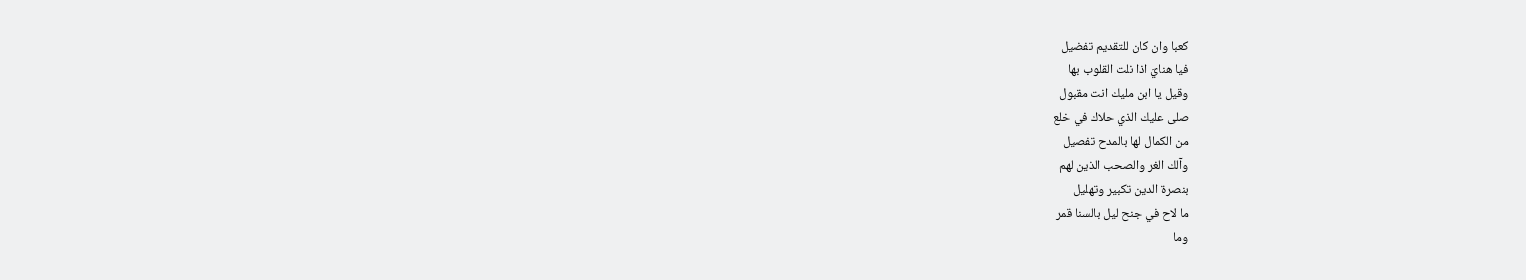كعبا وان كان للتقديم تفضيل
فيا هنايَ اذا نلت القلوب بها
وقيل يا ابن مليك انت مقبول
صلى عليك الذي حلاك في خلع
من الكمال لها بالمدح تفصيل
وآلك الغر والصحب الذين لهم
بنصرة الدين تكبير وتهليل
ما لاح في جنح ليل بالسنا قمر
وما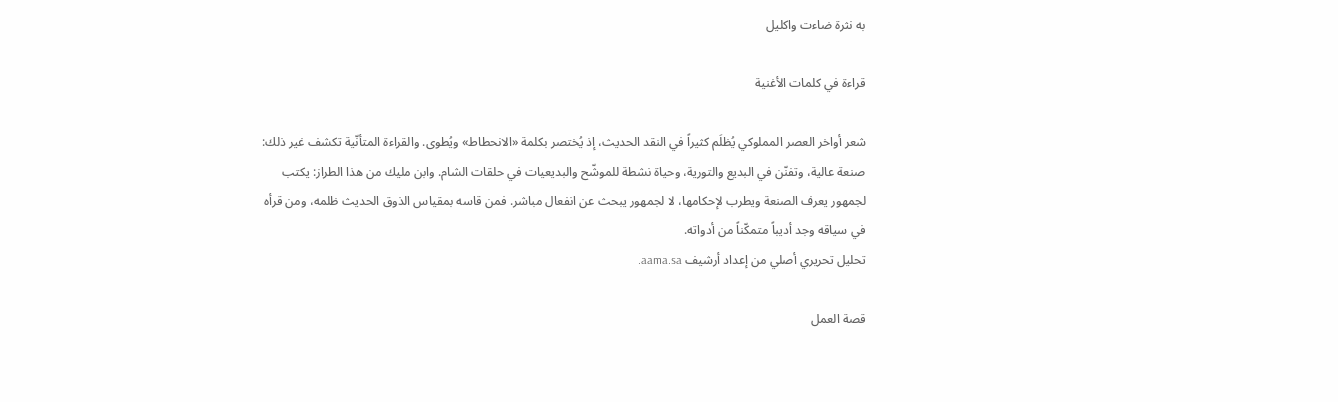به نثرة ضاءت واكليل

قراءة في كلمات الأغنية

شعر أواخر العصر المملوكي يُظلَم كثيراً في النقد الحديث، إذ يُختصر بكلمة «الانحطاط» ويُطوى. والقراءة المتأنّية تكشف غير ذلك: صنعة عالية، وتفنّن في البديع والتورية، وحياة نشطة للموشّح والبديعيات في حلقات الشام. وابن مليك من هذا الطراز: يكتب لجمهور يعرف الصنعة ويطرب لإحكامها، لا لجمهور يبحث عن انفعال مباشر. فمن قاسه بمقياس الذوق الحديث ظلمه، ومن قرأه في سياقه وجد أديباً متمكّناً من أدواته.
تحليل تحريري أصلي من إعداد أرشيف aama.sa.

قصة العمل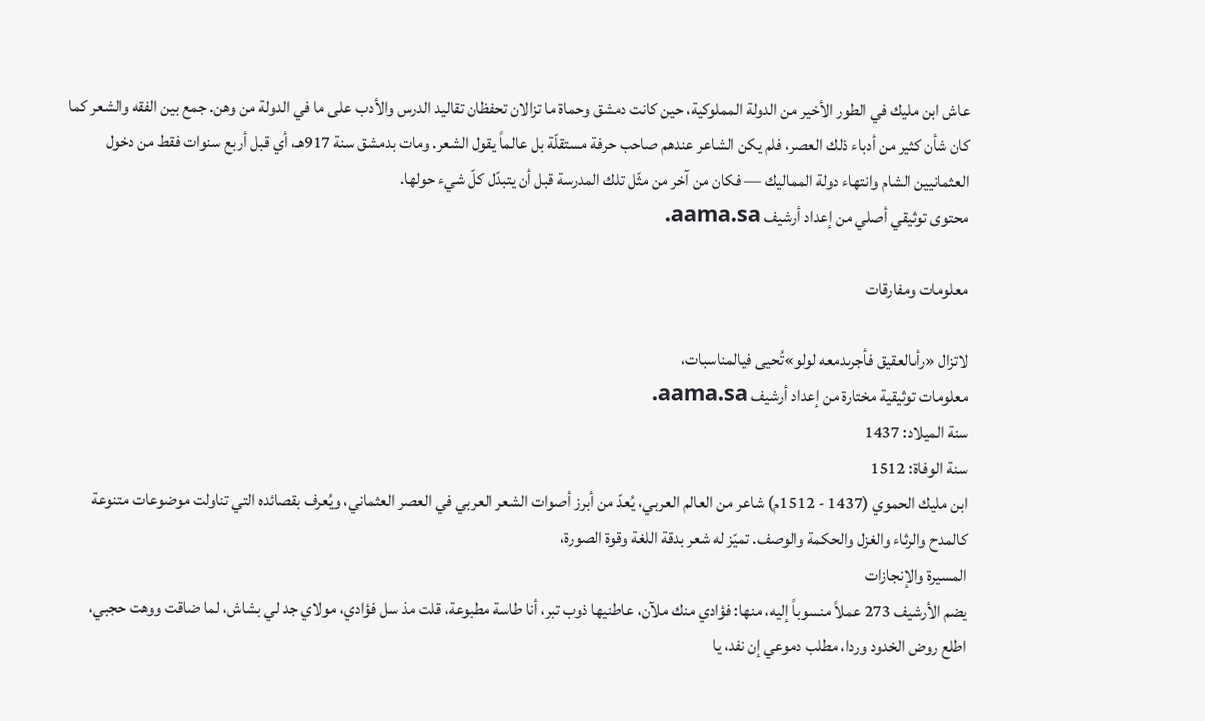عاش ابن مليك في الطور الأخير من الدولة المملوكية، حين كانت دمشق وحماة ما تزالان تحفظان تقاليد الدرس والأدب على ما في الدولة من وهن. جمع بين الفقه والشعر كما كان شأن كثير من أدباء ذلك العصر، فلم يكن الشاعر عندهم صاحب حرفة مستقلّة بل عالماً يقول الشعر. ومات بدمشق سنة 917هـ، أي قبل أربع سنوات فقط من دخول العثمانيين الشام وانتهاء دولة المماليك — فكان من آخر من مثّل تلك المدرسة قبل أن يتبدّل كلّ شيء حولها.
محتوى توثيقي أصلي من إعداد أرشيف aama.sa.

معلومات ومفارقات

لاتزال «رأىالعقيق فأجرىدمعه لولو»تُحيى فيالمناسبات،
معلومات توثيقية مختارة من إعداد أرشيف aama.sa.
سنة الميلاد: 1437
سنة الوفاة: 1512
ابن مليك الحموي (1437 - 1512م) شاعر من العالم العربي، يُعدّ من أبرز أصوات الشعر العربي في العصر العثماني، ويُعرف بقصائده التي تناولت موضوعات متنوعة كالمدح والرثاء والغزل والحكمة والوصف. تميّز له شعر بدقة اللغة وقوة الصورة،
المسيرة والإنجازات
يضم الأرشيف 273 عملاً منسوباً إليه، منها: فؤادي منك ملآن، عاطنيها ذوب تبر، أنا طاسة مطبوعة، قلت مذ سل فؤادي، مولاي جد لي بشاش، لما ضاقت ووهت حجبي، اطلع روض الخدود وردا، مطلب دموعي إن نفد، يا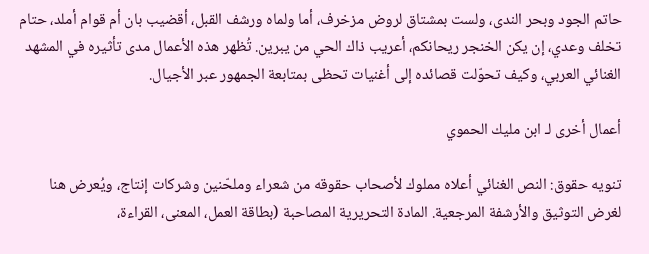حاتم الجود وبحر الندى، ولست بمشتاق لروض مزخرف، أما ولماه ورشف القبل، أقضيب بان أم قوام أملد، حتام تخلف وعدي، إن يكن الخنجر ريحانكم، أعريب ذاك الحي من يبرين. تُظهر هذه الأعمال مدى تأثيره في المشهد الغنائي العربي، وكيف تحوّلت قصائده إلى أغنيات تحظى بمتابعة الجمهور عبر الأجيال.

أعمال أخرى لـ ابن مليك الحموي

تنويه حقوق: النص الغنائي أعلاه مملوك لأصحاب حقوقه من شعراء وملحّنين وشركات إنتاج، ويُعرض هنا لغرض التوثيق والأرشفة المرجعية. المادة التحريرية المصاحبة (بطاقة العمل، المعنى، القراءة،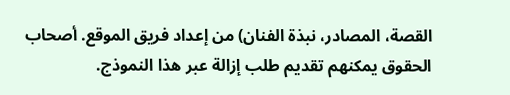القصة، المصادر، نبذة الفنان) من إعداد فريق الموقع. أصحاب الحقوق يمكنهم تقديم طلب إزالة عبر هذا النموذج.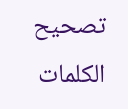تصحيح الكلمات